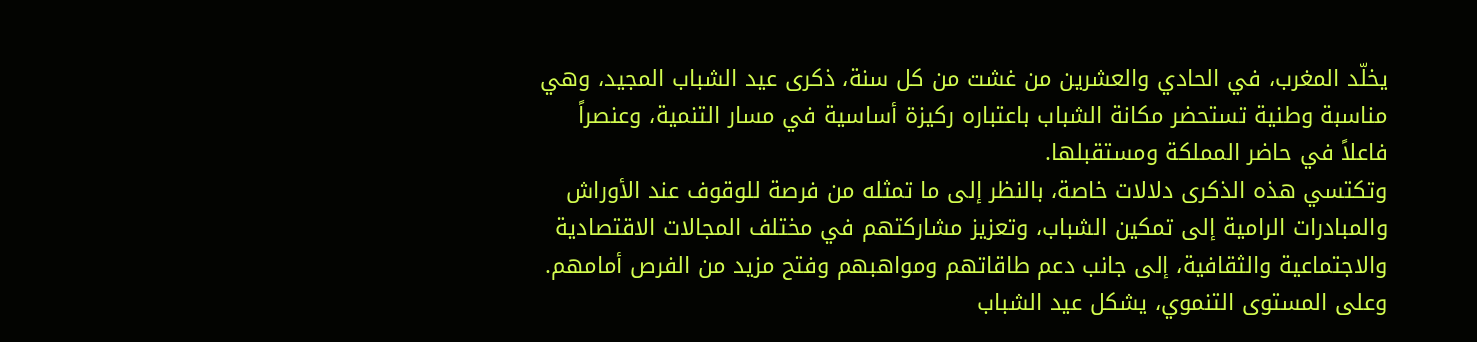يخلّد المغرب، في الحادي والعشرين من غشت من كل سنة، ذكرى عيد الشباب المجيد، وهي مناسبة وطنية تستحضر مكانة الشباب باعتباره ركيزة أساسية في مسار التنمية، وعنصراً فاعلاً في حاضر المملكة ومستقبلها.
وتكتسي هذه الذكرى دلالات خاصة، بالنظر إلى ما تمثله من فرصة للوقوف عند الأوراش والمبادرات الرامية إلى تمكين الشباب، وتعزيز مشاركتهم في مختلف المجالات الاقتصادية والاجتماعية والثقافية، إلى جانب دعم طاقاتهم ومواهبهم وفتح مزيد من الفرص أمامهم.
وعلى المستوى التنموي، يشكل عيد الشباب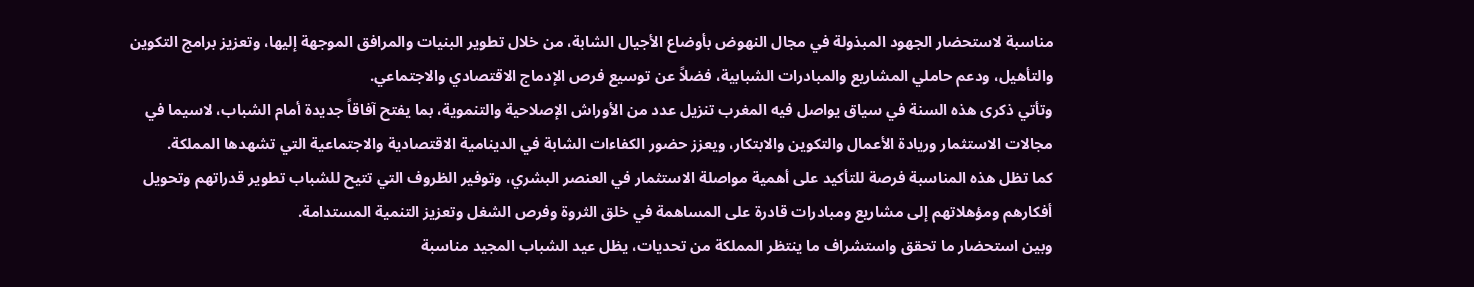مناسبة لاستحضار الجهود المبذولة في مجال النهوض بأوضاع الأجيال الشابة، من خلال تطوير البنيات والمرافق الموجهة إليها، وتعزيز برامج التكوين والتأهيل، ودعم حاملي المشاريع والمبادرات الشبابية، فضلاً عن توسيع فرص الإدماج الاقتصادي والاجتماعي.
وتأتي ذكرى هذه السنة في سياق يواصل فيه المغرب تنزيل عدد من الأوراش الإصلاحية والتنموية، بما يفتح آفاقاً جديدة أمام الشباب، لاسيما في مجالات الاستثمار وريادة الأعمال والتكوين والابتكار، ويعزز حضور الكفاءات الشابة في الدينامية الاقتصادية والاجتماعية التي تشهدها المملكة.
كما تظل هذه المناسبة فرصة للتأكيد على أهمية مواصلة الاستثمار في العنصر البشري، وتوفير الظروف التي تتيح للشباب تطوير قدراتهم وتحويل أفكارهم ومؤهلاتهم إلى مشاريع ومبادرات قادرة على المساهمة في خلق الثروة وفرص الشغل وتعزيز التنمية المستدامة.
وبين استحضار ما تحقق واستشراف ما ينتظر المملكة من تحديات، يظل عيد الشباب المجيد مناسبة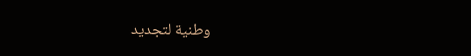وطنية لتجديد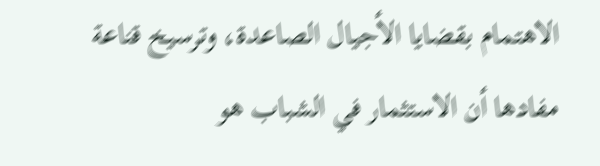الاهتمام بقضايا الأجيال الصاعدة، وترسيخ قناعة مفادها أن الاستثمار في الشباب هو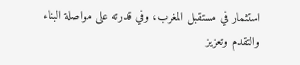استثمار في مستقبل المغرب، وفي قدرته على مواصلة البناء والتقدم وتعزيز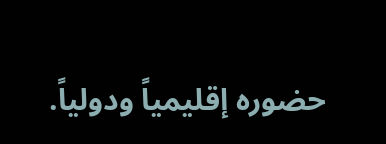حضوره إقليمياً ودولياً.